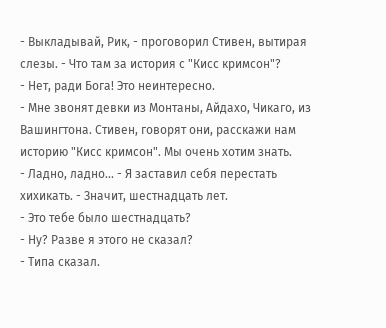- Выкладывай, Рик, - проговорил Стивен, вытирая слезы. - Что там за история с "Кисс кримсон"?
- Нет, ради Бога! Это неинтересно.
- Мне звонят девки из Монтаны, Айдахо, Чикаго, из Вашингтона. Стивен, говорят они, расскажи нам историю "Кисс кримсон". Мы очень хотим знать.
- Ладно, ладно... - Я заставил себя перестать хихикать. - Значит, шестнадцать лет.
- Это тебе было шестнадцать?
- Ну? Разве я этого не сказал?
- Типа сказал.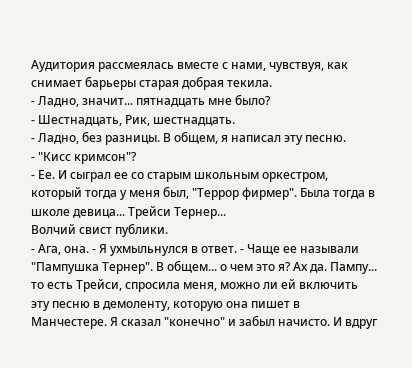Аудитория рассмеялась вместе с нами, чувствуя, как снимает барьеры старая добрая текила.
- Ладно, значит... пятнадцать мне было?
- Шестнадцать, Рик, шестнадцать.
- Ладно, без разницы. В общем, я написал эту песню.
- "Кисс кримсон"?
- Ее. И сыграл ее со старым школьным оркестром, который тогда у меня был, "Террор фирмер". Была тогда в школе девица... Трейси Тернер...
Волчий свист публики.
- Ага, она. - Я ухмыльнулся в ответ. - Чаще ее называли "Пампушка Тернер". В общем... о чем это я? Ах да. Пампу... то есть Трейси, спросила меня, можно ли ей включить эту песню в демоленту, которую она пишет в Манчестере. Я сказал "конечно" и забыл начисто. И вдруг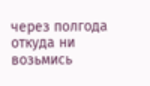через полгода откуда ни возьмись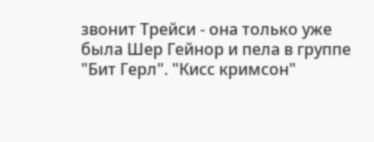звонит Трейси - она только уже была Шер Гейнор и пела в группе "Бит Герл". "Кисс кримсон"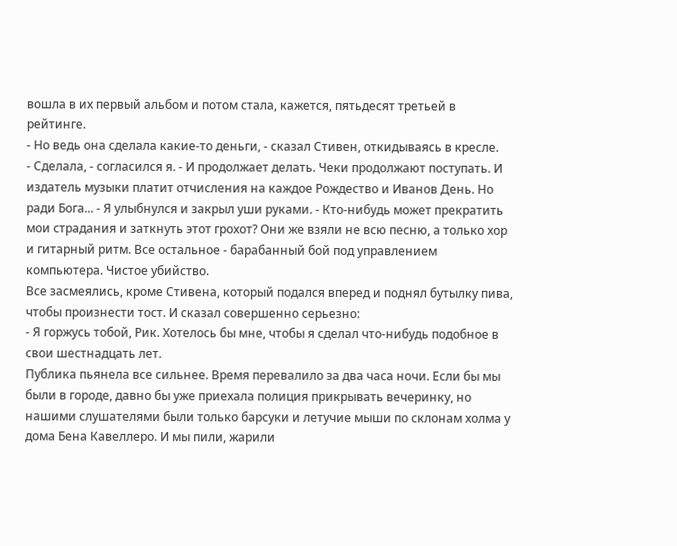вошла в их первый альбом и потом стала, кажется, пятьдесят третьей в рейтинге.
- Но ведь она сделала какие-то деньги, - сказал Стивен, откидываясь в кресле.
- Сделала, - согласился я. - И продолжает делать. Чеки продолжают поступать. И издатель музыки платит отчисления на каждое Рождество и Иванов День. Но ради Бога... - Я улыбнулся и закрыл уши руками. - Кто-нибудь может прекратить мои страдания и заткнуть этот грохот? Они же взяли не всю песню, а только хор и гитарный ритм. Все остальное - барабанный бой под управлением компьютера. Чистое убийство.
Все засмеялись, кроме Стивена, который подался вперед и поднял бутылку пива, чтобы произнести тост. И сказал совершенно серьезно:
- Я горжусь тобой, Рик. Хотелось бы мне, чтобы я сделал что-нибудь подобное в свои шестнадцать лет.
Публика пьянела все сильнее. Время перевалило за два часа ночи. Если бы мы были в городе, давно бы уже приехала полиция прикрывать вечеринку, но нашими слушателями были только барсуки и летучие мыши по склонам холма у дома Бена Кавеллеро. И мы пили, жарили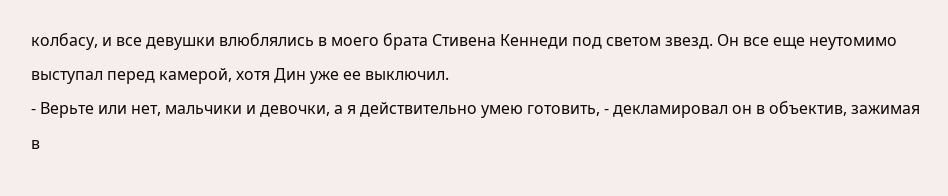колбасу, и все девушки влюблялись в моего брата Стивена Кеннеди под светом звезд. Он все еще неутомимо выступал перед камерой, хотя Дин уже ее выключил.
- Верьте или нет, мальчики и девочки, а я действительно умею готовить, - декламировал он в объектив, зажимая в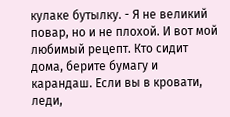кулаке бутылку. - Я не великий повар, но и не плохой. И вот мой любимый рецепт. Кто сидит дома, берите бумагу и карандаш. Если вы в кровати, леди,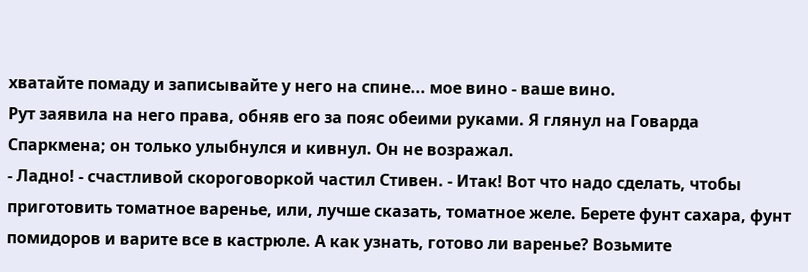хватайте помаду и записывайте у него на спине... мое вино - ваше вино.
Рут заявила на него права, обняв его за пояс обеими руками. Я глянул на Говарда Спаркмена; он только улыбнулся и кивнул. Он не возражал.
- Ладно! - счастливой скороговоркой частил Стивен. - Итак! Вот что надо сделать, чтобы приготовить томатное варенье, или, лучше сказать, томатное желе. Берете фунт сахара, фунт помидоров и варите все в кастрюле. А как узнать, готово ли варенье? Возьмите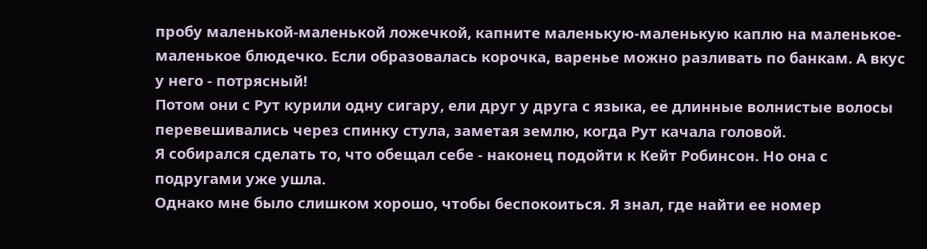пробу маленькой-маленькой ложечкой, капните маленькую-маленькую каплю на маленькое-маленькое блюдечко. Если образовалась корочка, варенье можно разливать по банкам. А вкус у него - потрясный!
Потом они с Рут курили одну сигару, ели друг у друга с языка, ее длинные волнистые волосы перевешивались через спинку стула, заметая землю, когда Рут качала головой.
Я собирался сделать то, что обещал себе - наконец подойти к Кейт Робинсон. Но она с подругами уже ушла.
Однако мне было слишком хорошо, чтобы беспокоиться. Я знал, где найти ее номер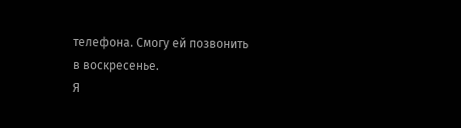телефона. Смогу ей позвонить в воскресенье.
Я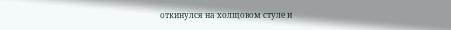откинулся на холщовом стуле и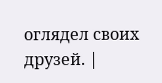оглядел своих друзей. |